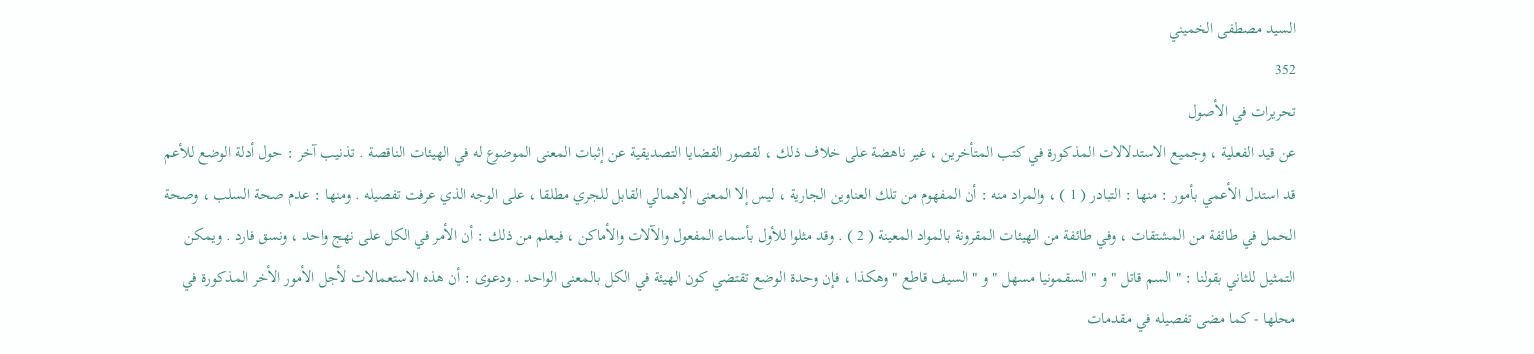السيد مصطفى الخميني
352
تحريرات في الأصول
عن قيد الفعلية ، وجميع الاستدلالات المذكورة في كتب المتأخرين ، غير ناهضة على خلاف ذلك ، لقصور القضايا التصديقية عن إثبات المعنى الموضوع له في الهيئات الناقصة . تذنيب آخر : حول أدلة الوضع للأعم قد استدل الأعمي بأمور : منها : التبادر ( 1 ) ، والمراد منه : أن المفهوم من تلك العناوين الجارية ، ليس إلا المعنى الإهمالي القابل للجري مطلقا ، على الوجه الذي عرفت تفصيله . ومنها : عدم صحة السلب ، وصحة الحمل في طائفة من المشتقات ، وفي طائفة من الهيئات المقرونة بالمواد المعينة ( 2 ) . وقد مثلوا للأول بأسماء المفعول والآلات والأماكن ، فيعلم من ذلك : أن الأمر في الكل على نهج واحد ، ونسق فارد . ويمكن التمثيل للثاني بقولنا : " السم قاتل " و " السقمونيا مسهل " و " السيف قاطع " وهكذا ، فإن وحدة الوضع تقتضي كون الهيئة في الكل بالمعنى الواحد . ودعوى : أن هذه الاستعمالات لأجل الأمور الأخر المذكورة في محلها - كما مضى تفصيله في مقدمات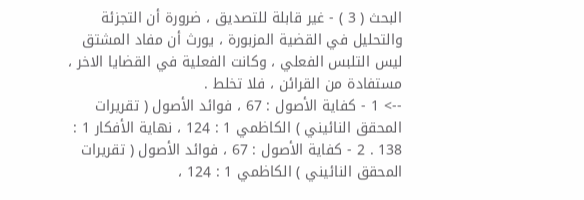البحث ( 3 ) - غير قابلة للتصديق ، ضرورة أن التجزئة والتحليل في القضية المزبورة ، يورث أن مفاد المشتق ليس التلبس الفعلي ، وكانت الفعلية في القضايا الاخر ، مستفادة من القرائن ، فلا تخلط .
--> 1 - كفاية الأصول : 67 ، فوائد الأصول ( تقريرات المحقق النائيني ) الكاظمي 1 : 124 ، نهاية الأفكار 1 : 138 . 2 - كفاية الأصول : 67 ، فوائد الأصول ( تقريرات المحقق النائيني ) الكاظمي 1 : 124 ،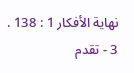نهاية الأفكار 1 : 138 . 3 - تقدم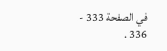في الصفحة 333 - 336 .